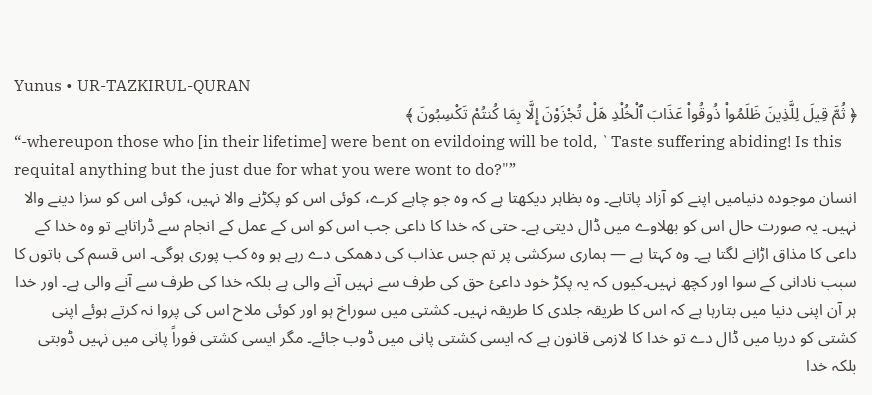Yunus • UR-TAZKIRUL-QURAN
﴿ ثُمَّ قِيلَ لِلَّذِينَ ظَلَمُوا۟ ذُوقُوا۟ عَذَابَ ٱلْخُلْدِ هَلْ تُجْزَوْنَ إِلَّا بِمَا كُنتُمْ تَكْسِبُونَ ﴾
“-whereupon those who [in their lifetime] were bent on evildoing will be told, `Taste suffering abiding! Is this requital anything but the just due for what you were wont to do?"”
انسان موجودہ دنیامیں اپنے کو آزاد پاتاہے۔ وہ بظاہر دیکھتا ہے کہ وہ جو چاہے کرے، کوئی اس کو پکڑنے والا نہیں، کوئی اس کو سزا دینے والا نہیں۔ یہ صورت حال اس کو بھلاوے میں ڈال دیتی ہے۔ حتی کہ خدا کا داعی جب اس کو اس کے عمل کے انجام سے ڈراتاہے تو وہ خدا کے داعی کا مذاق اڑانے لگتا ہے۔ وہ کہتا ہے — ہماری سرکشی پر تم جس عذاب کی دھمکی دے رہے ہو وہ کب پوری ہوگی۔ اس قسم کی باتوں کا سبب نادانی کے سوا اور کچھ نہیں۔کیوں کہ یہ پکڑ خود داعیٔ حق کی طرف سے نہیں آنے والی ہے بلکہ خدا کی طرف سے آنے والی ہے۔ اور خدا ہر آن اپنی دنیا میں بتارہا ہے کہ اس کا طریقہ جلدی کا طریقہ نہیں۔ کشتی میں سوراخ ہو اور کوئی ملاح اس کی پروا نہ کرتے ہوئے اپنی کشتی کو دریا میں ڈال دے تو خدا کا لازمی قانون ہے کہ ایسی کشتی پانی میں ڈوب جائے۔ مگر ایسی کشتی فوراً پانی میں نہیں ڈوبتی بلکہ خدا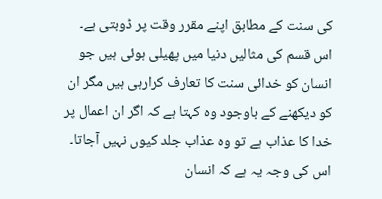کی سنت کے مطابق اپنے مقرر وقت پر ڈوبتی ہے۔ اس قسم کی مثالیں دنیا میں پھیلی ہوئی ہیں جو انسان کو خدائی سنت کا تعارف کرارہی ہیں مگر ان کو دیکھنے کے باوجود وہ کہتا ہے کہ اگر ان اعمال پر خدا کا عذاب ہے تو وہ عذاب جلد کیوں نہیں آجاتا۔ اس کی وجہ یہ ہے کہ انسان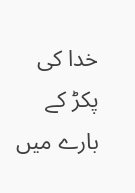خدا کی پکڑ کے بارے میں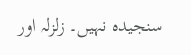سنجیدہ نہیں۔ زلزلہ اور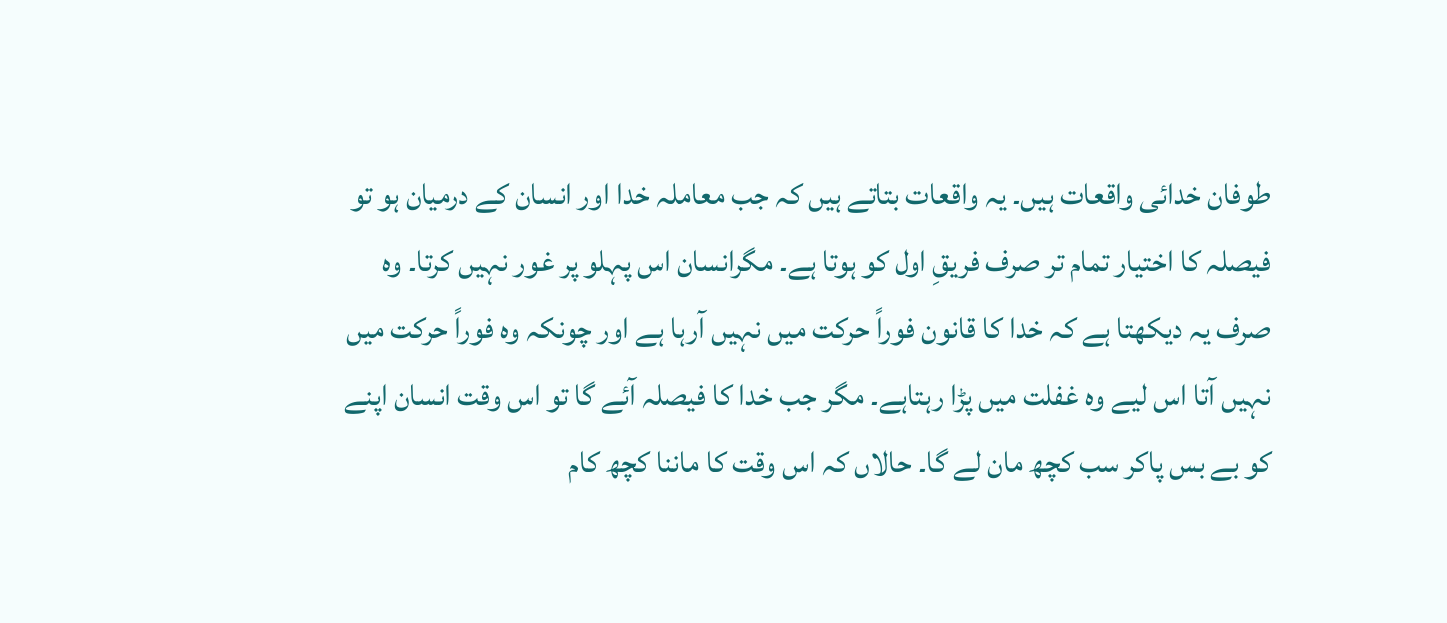طوفان خدائی واقعات ہیں۔ یہ واقعات بتاتے ہیں کہ جب معاملہ خدا اور انسان کے درمیان ہو تو فیصلہ کا اختیار تمام تر صرف فریقِ اول کو ہوتا ہے۔ مگرانسان اس پہلو پر غور نہیں کرتا۔ وہ صرف یہ دیکھتا ہے کہ خدا کا قانون فوراً حرکت میں نہیں آرہا ہے اور چونکہ وہ فوراً حرکت میں نہیں آتا اس لیے وہ غفلت میں پڑا رہتاہے۔ مگر جب خدا کا فیصلہ آئے گا تو اس وقت انسان اپنے کو بے بس پاکر سب کچھ مان لے گا۔ حالاں کہ اس وقت کا ماننا کچھ کام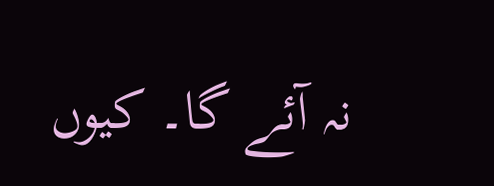نہ آئے گا۔ کیوں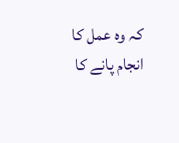کہ وہ عمل کا انجام پانے کا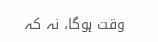وقت ہوگا، نہ کہ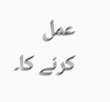عمل کرنے کا۔